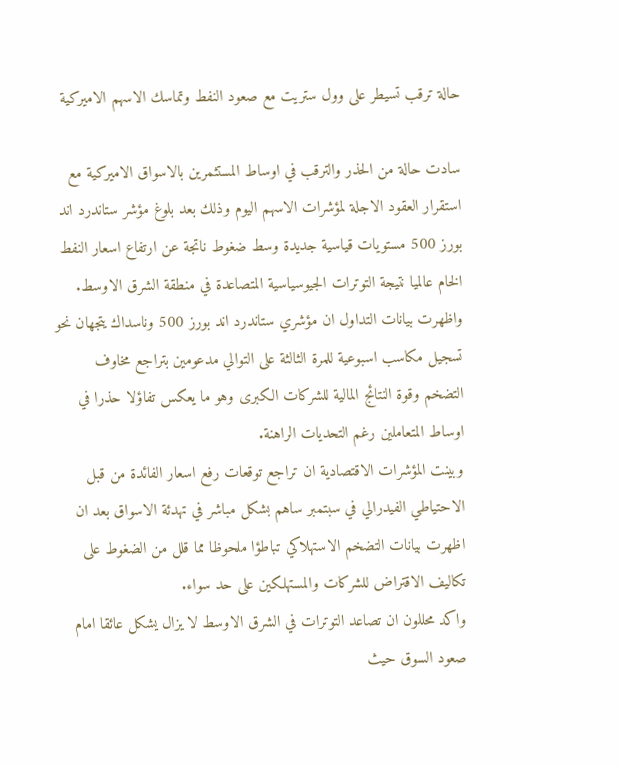حالة ترقب تسيطر على وول ستريت مع صعود النفط وتماسك الاسهم الاميركية

سادت حالة من الحذر والترقب في اوساط المستثمرين بالاسواق الاميركية مع استقرار العقود الاجلة لمؤشرات الاسهم اليوم وذلك بعد بلوغ مؤشر ستاندرد اند بورز 500 مستويات قياسية جديدة وسط ضغوط ناتجة عن ارتفاع اسعار النفط الخام عالميا نتيجة التوترات الجيوسياسية المتصاعدة في منطقة الشرق الاوسط.
واظهرت بيانات التداول ان مؤشري ستاندرد اند بورز 500 وناسداك يتجهان نحو تسجيل مكاسب اسبوعية للمرة الثالثة على التوالي مدعومين بتراجع مخاوف التضخم وقوة النتائج المالية للشركات الكبرى وهو ما يعكس تفاؤلا حذرا في اوساط المتعاملين رغم التحديات الراهنة.
وبينت المؤشرات الاقتصادية ان تراجع توقعات رفع اسعار الفائدة من قبل الاحتياطي الفيدرالي في سبتمبر ساهم بشكل مباشر في تهدئة الاسواق بعد ان اظهرت بيانات التضخم الاستهلاكي تباطؤا ملحوظا مما قلل من الضغوط على تكاليف الاقتراض للشركات والمستهلكين على حد سواء.
واكد محللون ان تصاعد التوترات في الشرق الاوسط لا يزال يشكل عائقا امام صعود السوق حيث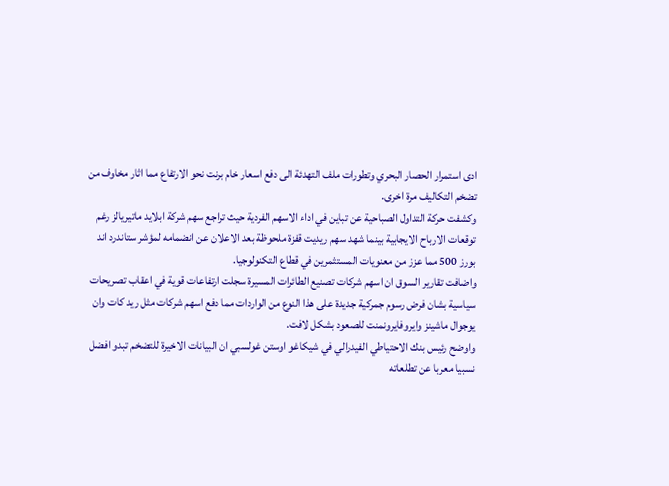ادى استمرار الحصار البحري وتطورات ملف التهدئة الى دفع اسعار خام برنت نحو الارتفاع مما اثار مخاوف من تضخم التكاليف مرة اخرى.
وكشفت حركة التداول الصباحية عن تباين في اداء الاسهم الفردية حيث تراجع سهم شركة ابلايد ماتيريالز رغم توقعات الارباح الايجابية بينما شهد سهم ريديت قفزة ملحوظة بعد الاعلان عن انضمامه لمؤشر ستاندرد اند بورز 500 مما عزز من معنويات المستثمرين في قطاع التكنولوجيا.
واضافت تقارير السوق ان اسهم شركات تصنيع الطائرات المسيرة سجلت ارتفاعات قوية في اعقاب تصريحات سياسية بشان فرض رسوم جمركية جديدة على هذا النوع من الواردات مما دفع اسهم شركات مثل ريد كات وان يوجوال ماشينز وايروفايرونمنت للصعود بشكل لافت.
واوضح رئيس بنك الاحتياطي الفيدرالي في شيكاغو اوستن غولسبي ان البيانات الاخيرة للتضخم تبدو افضل نسبيا معربا عن تطلعاته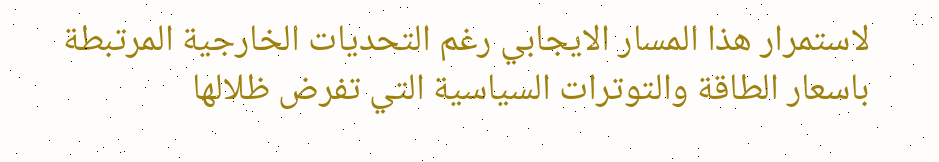لاستمرار هذا المسار الايجابي رغم التحديات الخارجية المرتبطة باسعار الطاقة والتوترات السياسية التي تفرض ظلالها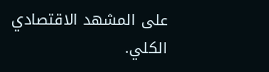على المشهد الاقتصادي الكلي.